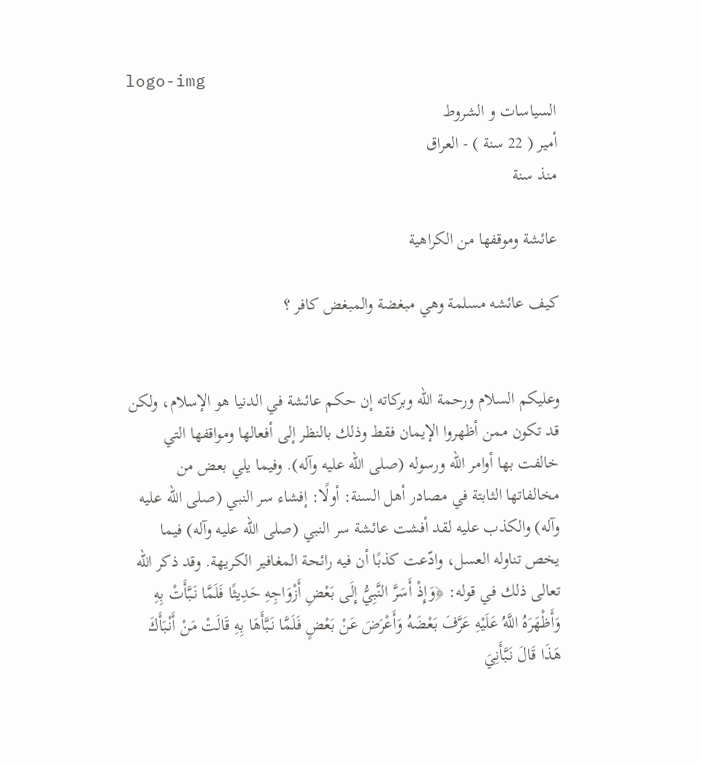logo-img
السیاسات و الشروط
أمير ( 22 سنة ) - العراق
منذ سنة

عائشة وموقفها من الكراهية

كيف عائشه مسلمة وهي مبغضة والمبغض كافر ؟


وعليكم السلام ورحمة الله وبركاته إن حكم عائشة في الدنيا هو الإسلام، ولكن قد تكون ممن أظهروا الإيمان فقط وذلك بالنظر إلى أفعالها ومواقفها التي خالفت بها أوامر الله ورسوله (صلى الله عليه وآله). وفيما يلي بعض من مخالفاتها الثابتة في مصادر أهل السنة: أولًا: إفشاء سر النبي (صلى الله عليه وآله) والكذب عليه لقد أفشت عائشة سر النبي (صلى الله عليه وآله) فيما يخص تناوله العسل، وادّعت كذبًا أن فيه رائحة المغافير الكريهة. وقد ذكر الله تعالى ذلك في قوله: ﴿وَإِذْ أَسَرَّ النَّبِيُّ إِلَى بَعْضِ أَزْوَاجِهِ حَدِيثًا فَلَمَّا نَبَّأَتْ بِهِ وَأَظْهَرَهُ اللَّهُ عَلَيْهِ عَرَّفَ بَعْضَهُ وَأَعْرَضَ عَنْ بَعْضٍ فَلَمَّا نَبَّأَهَا بِهِ قَالَتْ مَنْ أَنْبَأَكَ هَذَا قَالَ نَبَّأَنِيَ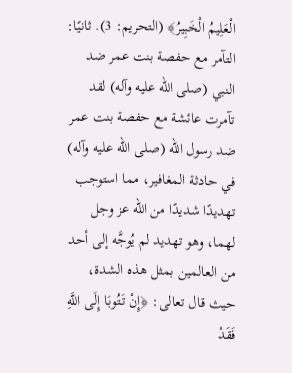الْعَلِيمُ الْخَبِيرُ﴾ (التحريم: 3). ثانيًا: التآمر مع حفصة بنت عمر ضد النبي (صلى الله عليه وآله) لقد تآمرت عائشة مع حفصة بنت عمر ضد رسول الله (صلى الله عليه وآله) في حادثة المغافير، مما استوجب تهديدًا شديدًا من الله عز وجل لهما، وهو تهديد لم يُوجَّه إلى أحد من العالمين بمثل هذه الشدة، حيث قال تعالى: ﴿إِنْ تَتُوبَا إِلَى اللَّهِ فَقَدْ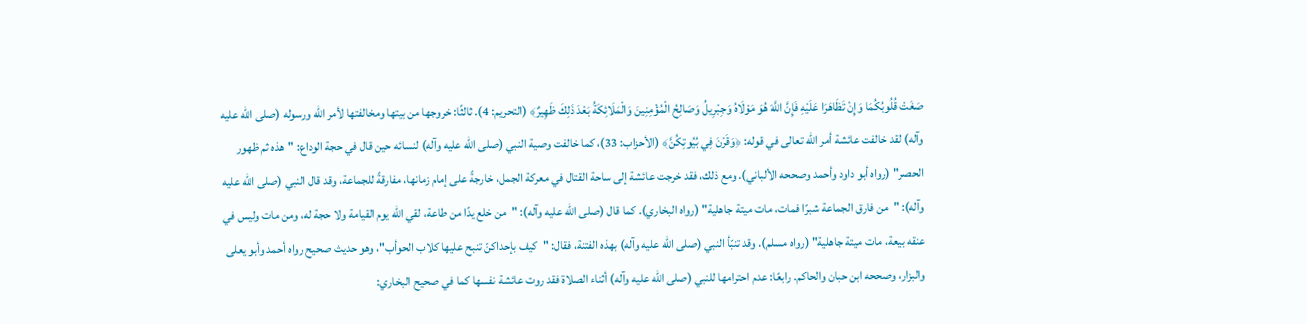صَغَتْ قُلُوبُكُمَا وَإِنْ تَظَاهَرَا عَلَيْهِ فَإِنَّ اللَّهَ هُوَ مَوْلَاهُ وَجِبْرِيلُ وَصَالِحُ الْمُؤْمِنِينَ وَالْمَلَائِكَةُ بَعْدَ ذَلِكَ ظَهِيرٌ﴾ (التحريم: 4). ثالثًا: خروجها من بيتها ومخالفتها لأمر الله ورسوله (صلى الله عليه وآله) لقد خالفت عائشة أمر الله تعالى في قوله: ﴿وَقَرْنَ فِي بُيُوتِكُنَّ﴾ (الأحزاب: 33)، كما خالفت وصية النبي (صلى الله عليه وآله) لنسائه حين قال في حجة الوداع: "هذه ثم ظهور الحصر" (رواه أبو داود وأحمد وصححه الألباني). ومع ذلك، فقد خرجت عائشة إلى ساحة القتال في معركة الجمل، خارجةً على إمام زمانها، مفارقةً للجماعة، وقد قال النبي (صلى الله عليه وآله): "من فارق الجماعة شبرًا فمات، مات ميتة جاهلية" (رواه البخاري). كما قال (صلى الله عليه وآله): "من خلع يدًا من طاعة، لقي الله يوم القيامة ولا حجة له، ومن مات وليس في عنقه بيعة، مات ميتة جاهلية" (رواه مسلم). وقد تنبّأ النبي (صلى الله عليه وآله) بهذه الفتنة، فقال: "كيف بإحداكنّ تنبح عليها كلاب الحوأب"، وهو حديث صحيح رواه أحمد وأبو يعلى والبزار، وصححه ابن حبان والحاكم. رابعًا: عدم احترامها للنبي (صلى الله عليه وآله) أثناء الصلاة فقد روت عائشة نفسها كما في صحيح البخاري: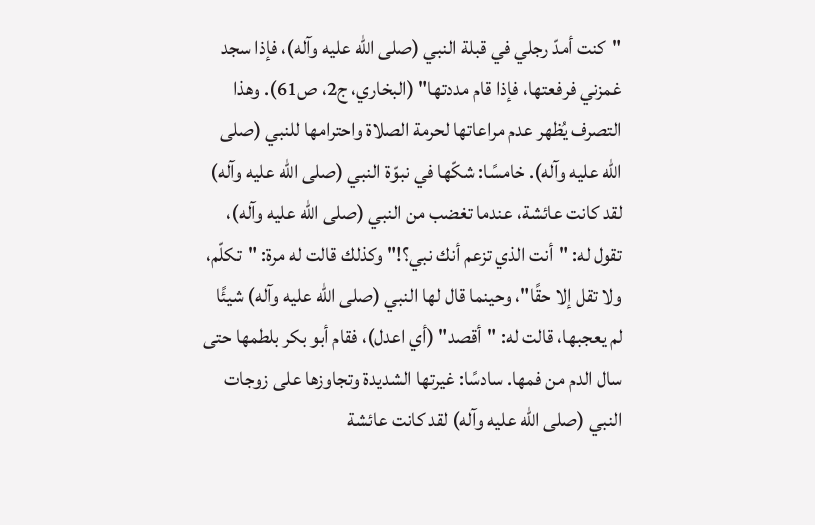"كنت أمدّ رجلي في قبلة النبي (صلى الله عليه وآله)، فإذا سجد غمزني فرفعتها، فإذا قام مددتها" (البخاري، ج2، ص61). وهذا التصرف يُظهر عدم مراعاتها لحرمة الصلاة واحترامها للنبي (صلى الله عليه وآله). خامسًا: شكّها في نبوّة النبي (صلى الله عليه وآله) لقد كانت عائشة، عندما تغضب من النبي (صلى الله عليه وآله)، تقول له: "أنت الذي تزعم أنك نبي؟!" وكذلك قالت له مرة: "تكلّم، ولا تقل إلا حقًا"، وحينما قال لها النبي (صلى الله عليه وآله) شيئًا لم يعجبها، قالت له: "أقصد" (أي اعدل)، فقام أبو بكر بلطمها حتى سال الدم من فمها. سادسًا: غيرتها الشديدة وتجاوزها على زوجات النبي (صلى الله عليه وآله) لقد كانت عائشة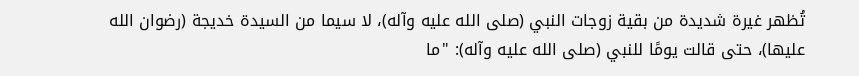تُظهر غيرة شديدة من بقية زوجات النبي (صلى الله عليه وآله)، لا سيما من السيدة خديجة (رضوان الله عليها)، حتى قالت يومًا للنبي (صلى الله عليه وآله): "ما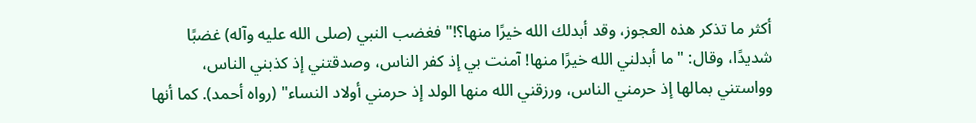أكثر ما تذكر هذه العجوز، وقد أبدلك الله خيرًا منها؟!" فغضب النبي (صلى الله عليه وآله) غضبًا شديدًا، وقال: "ما أبدلني الله خيرًا منها! آمنت بي إذ كفر الناس، وصدقتني إذ كذبني الناس، وواستني بمالها إذ حرمني الناس، ورزقني الله منها الولد إذ حرمني أولاد النساء" (رواه أحمد). كما أنها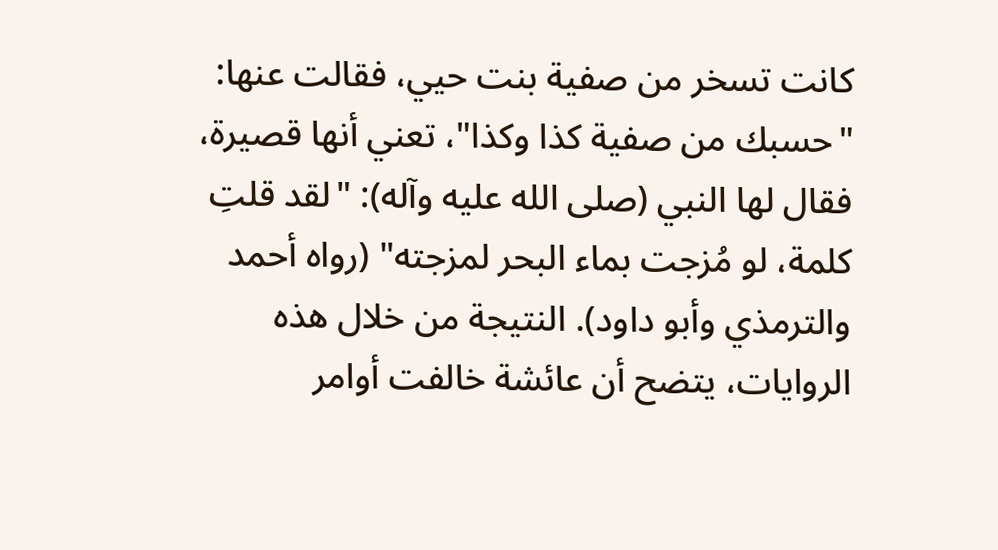كانت تسخر من صفية بنت حيي، فقالت عنها: "حسبك من صفية كذا وكذا"، تعني أنها قصيرة، فقال لها النبي (صلى الله عليه وآله): "لقد قلتِ كلمة، لو مُزجت بماء البحر لمزجته" (رواه أحمد والترمذي وأبو داود). النتيجة من خلال هذه الروايات، يتضح أن عائشة خالفت أوامر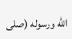الله ورسوله (صلى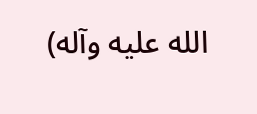الله عليه وآله)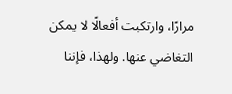مرارًا، وارتكبت أفعالًا لا يمكن التغاضي عنها. ولهذا، فإننا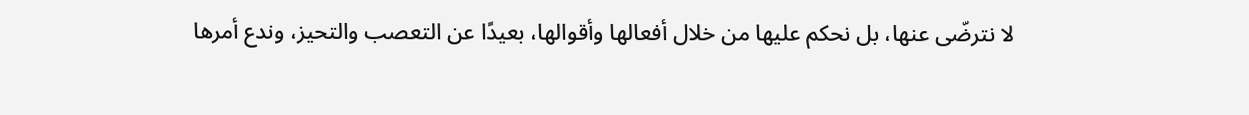لا نترضّى عنها، بل نحكم عليها من خلال أفعالها وأقوالها، بعيدًا عن التعصب والتحيز، وندع أمرها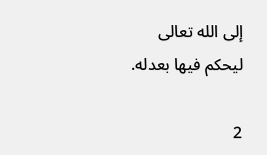إلى الله تعالى ليحكم فيها بعدله.

2